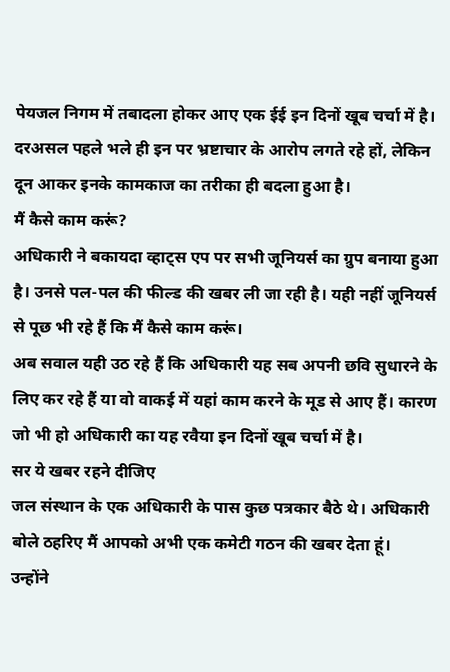पेयजल निगम में तबादला होकर आए एक ईई इन दिनों खूब चर्चा में है। दरअसल पहले भले ही इन पर भ्रष्टाचार के आरोप लगते रहे हों, लेकिन दून आकर इनके कामकाज का तरीका ही बदला हुआ है।
मैं कैसे काम करूं?
अधिकारी ने बकायदा व्हाट्स एप पर सभी जूनियर्स का ग्रुप बनाया हुआ है। उनसे पल-पल की फील्ड की खबर ली जा रही है। यही नहीं जूनियर्स से पूछ भी रहे हैं कि मैं कैसे काम करूं।
अब सवाल यही उठ रहे हैं कि अधिकारी यह सब अपनी छवि सुधारने के लिए कर रहे हैं या वो वाकई में यहां काम करने के मूड से आए हैं। कारण जो भी हो अधिकारी का यह रवैया इन दिनों खूब चर्चा में है।
सर ये खबर रहने दीजिए
जल संस्थान के एक अधिकारी के पास कुछ पत्रकार बैठे थे। अधिकारी बोले ठहरिए मैं आपको अभी एक कमेटी गठन की खबर देता हूं।
उन्होंने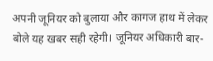अपनी जूनियर को बुलाया और कागज हाथ में लेकर बोले यह खबर सही रहेगी। जूनियर अधिकारी बार-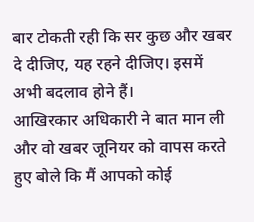बार टोकती रही कि सर कुछ और खबर दे दीजिए, यह रहने दीजिए। इसमें अभी बदलाव होने हैं।
आखिरकार अधिकारी ने बात मान ली और वो खबर जूनियर को वापस करते हुए बोले कि मैं आपको कोई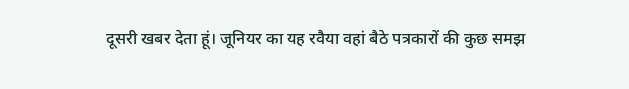दूसरी खबर देता हूं। जूनियर का यह रवैया वहां बैठे पत्रकारों की कुछ समझ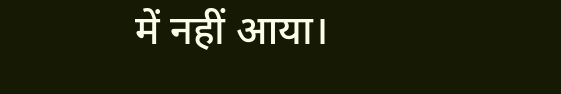में नहीं आया।